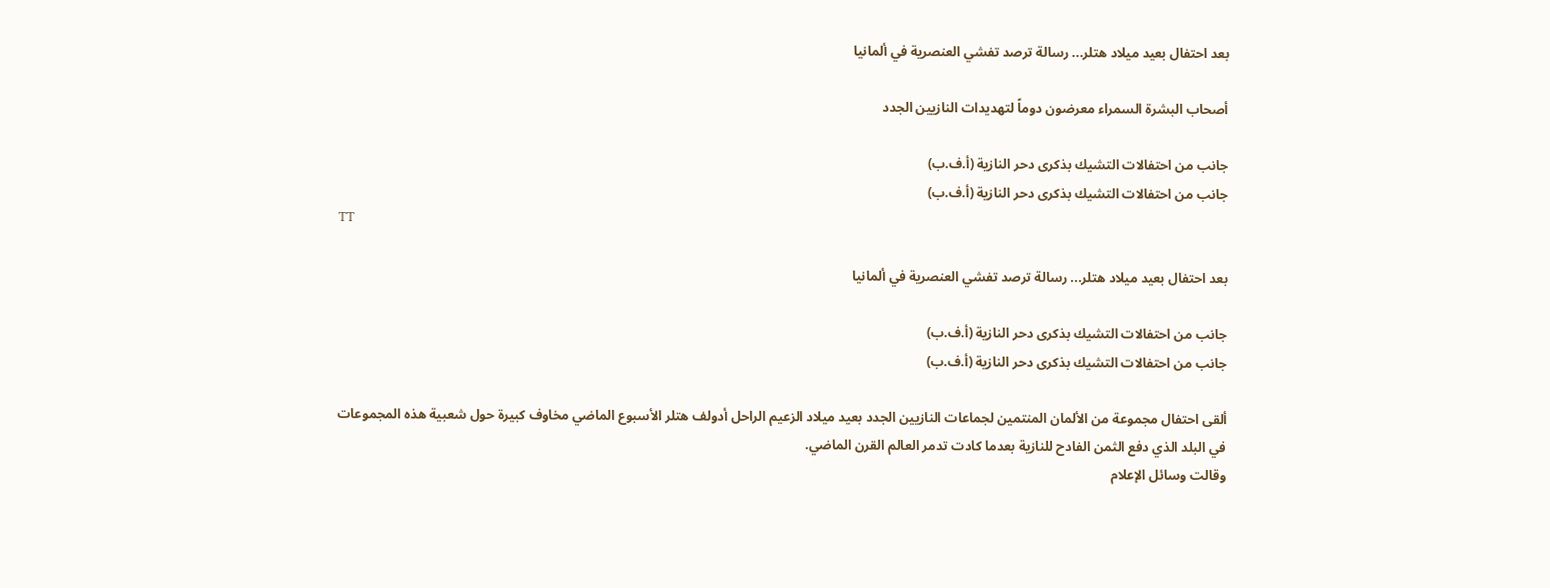بعد احتفال بعيد ميلاد هتلر... رسالة ترصد تفشي العنصرية في ألمانيا

أصحاب البشرة السمراء معرضون دوماً لتهديدات النازيين الجدد

جانب من احتفالات التشيك بذكرى دحر النازية (أ.ف.ب)
جانب من احتفالات التشيك بذكرى دحر النازية (أ.ف.ب)
TT

بعد احتفال بعيد ميلاد هتلر... رسالة ترصد تفشي العنصرية في ألمانيا

جانب من احتفالات التشيك بذكرى دحر النازية (أ.ف.ب)
جانب من احتفالات التشيك بذكرى دحر النازية (أ.ف.ب)

ألقى احتفال مجموعة من الألمان المنتمين لجماعات النازيين الجدد بعيد ميلاد الزعيم الراحل أدولف هتلر الأسبوع الماضي مخاوف كبيرة حول شعبية هذه المجموعات في البلد الذي دفع الثمن الفادح للنازية بعدما كادت تدمر العالم القرن الماضي.
وقالت وسائل الإعلام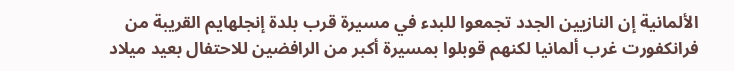الألمانية إن النازيين الجدد تجمعوا للبدء في مسيرة قرب بلدة إنجلهايم القريبة من فرانكفورت غرب ألمانيا لكنهم قوبلوا بمسيرة أكبر من الرافضين للاحتفال بعيد ميلاد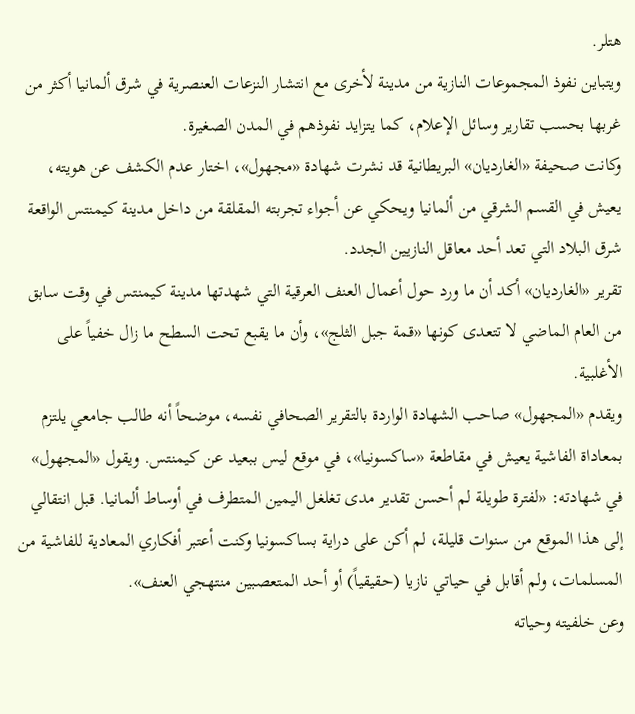هتلر.
ويتباين نفوذ المجموعات النازية من مدينة لأخرى مع انتشار النزعات العنصرية في شرق ألمانيا أكثر من غربها بحسب تقارير وسائل الإعلام، كما يتزايد نفوذهم في المدن الصغيرة.
وكانت صحيفة «الغارديان» البريطانية قد نشرت شهادة «مجهول»، اختار عدم الكشف عن هويته، يعيش في القسم الشرقي من ألمانيا ويحكي عن أجواء تجربته المقلقة من داخل مدينة كيمنتس الواقعة شرق البلاد التي تعد أحد معاقل النازيين الجدد.
تقرير «الغارديان» أكد أن ما ورد حول أعمال العنف العرقية التي شهدتها مدينة كيمنتس في وقت سابق من العام الماضي لا تتعدى كونها «قمة جبل الثلج»، وأن ما يقبع تحت السطح ما زال خفياً على الأغلبية.
ويقدم «المجهول» صاحب الشهادة الواردة بالتقرير الصحافي نفسه، موضحاً أنه طالب جامعي يلتزم بمعاداة الفاشية يعيش في مقاطعة «ساكسونيا»، في موقع ليس ببعيد عن كيمنتس. ويقول «المجهول» في شهادته: «لفترة طويلة لم أحسن تقدير مدى تغلغل اليمين المتطرف في أوساط ألمانيا. قبل انتقالي إلى هذا الموقع من سنوات قليلة، لم أكن على دراية بساكسونيا وكنت أعتبر أفكاري المعادية للفاشية من المسلمات، ولم أقابل في حياتي نازيا (حقيقياً) أو أحد المتعصبين منتهجي العنف».
وعن خلفيته وحياته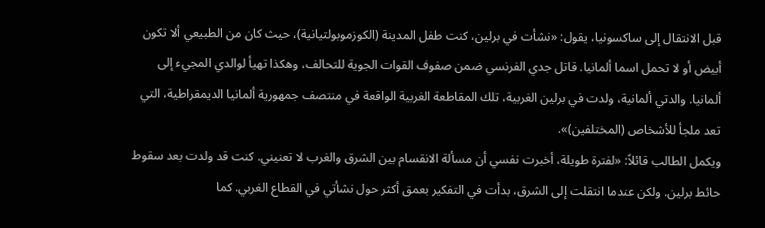قبل الانتقال إلى ساكسونيا، يقول: «نشأت في برلين، كنت طفل المدينة (الكوزموبولتيانية)، حيث كان من الطبيعي ألا تكون أبيض أو لا تحمل اسما ألمانيا. قاتل جدي الفرنسي ضمن صفوف القوات الجوية للتحالف، وهكذا تهيأ لوالدي المجيء إلى ألمانيا. والدتي ألمانية، ولدت في برلين الغربية، تلك المقاطعة الغربية الواقعة في منتصف جمهورية ألمانيا الديمقراطية، التي تعد ملجأ للأشخاص (المختلفين)».
ويكمل الطالب قائلاً: «لفترة طويلة، أخبرت نفسي أن مسألة الانقسام بين الشرق والغرب لا تعنيني. كنت قد ولدت بعد سقوط حائط برلين. ولكن عندما انتقلت إلى الشرق، بدأت في التفكير بعمق أكثر حول نشأتي في القطاع الغربي. كما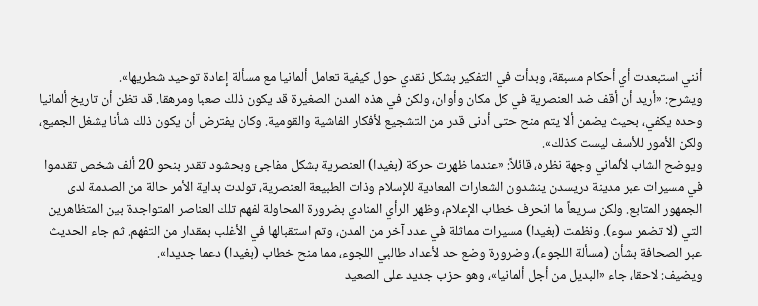أنني استبعدت أي أحكام مسبقة، وبدأت في التفكير بشكل نقدي حول كيفية تعامل ألمانيا مع مسألة إعادة توحيد شطريها».
ويشرح: «أريد أن أقف ضد العنصرية في كل مكان وأوان، ولكن في هذه المدن الصغيرة قد يكون ذلك صعبا ومرهقا. قد تظن أن تاريخ ألمانيا وحده يكفي، بحيث يضمن ألا يتم منح حتى أدنى قدر من التشجيع لأفكار الفاشية والقومية. وكان يفترض أن يكون ذلك شأنا يشغل الجميع، ولكن الأمور للأسف ليست كذلك».
ويوضح الشاب لألماني وجهة نظره، قائلاً: «عندما ظهرت حركة (بغيدا) العنصرية بشكل مفاجئ وبحشود تقدر بنحو 20 ألف شخص تقدموا في مسيرات عبر مدينة دريسدن ينشدون الشعارات المعادية للإسلام وذات الطبيعة العنصرية، تولدت بداية الأمر حالة من الصدمة لدى الجمهور المتابع. ولكن سريعاً ما انحرف خطاب الإعلام، وظهر الرأي المنادي بضرورة المحاولة لفهم تلك العناصر المتواجدة بين المتظاهرين التي (لا تضمر سوء). ونظمت (بغيدا) مسيرات مماثلة في عدد آخر من المدن، وتم استقبالها في الأغلب بمقدار من التفهم. ثم جاء الحديث عبر الصحافة بشأن (مسألة اللجوء)، وضرورة وضع حد لأعداد طالبي اللجوء، مما منح خطاب (بغيدا) دعما جديدا».
ويضيف: لاحقا، جاء «البديل من أجل ألمانيا»، وهو حزب جديد على الصعيد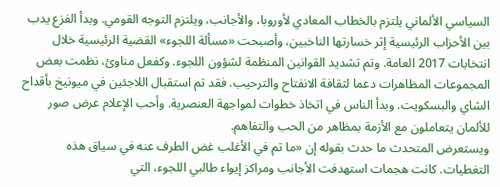السياسي الألماني يلتزم بالخطاب المعادي لأوروبا، والأجانب، ويلتزم التوجه القومي. وبدأ الفزع يدب بين الأحزاب الرئيسية إثر خسارتها الناخبين، وأصبحت «مسألة اللجوء» القضية الرئيسية خلال انتخابات 2017 العامة. وتم تشديد القوانين المنظمة لشؤون اللجوء. وكفعل مناوئ، نظمت بعض المجموعات المظاهرات دعما لثقافة الانفتاح والترحيب. فقد تم استقبال اللاجئين في ميونيخ بأقداح الشاي والبسكويت. وبدأ الناس في اتخاذ خطوات لمواجهة العنصرية. وأحب الإعلام عرض صور للألمان يتعاملون مع الأزمة بمظاهر من الحب والتفاهم.
ويستعرض المتحدث ما حدث بقوله إن «ما تم في الأغلب غض الطرف عنه في سياق هذه التغطيات. كانت هجمات استهدفت الأجانب ومراكز إيواء طالبي اللجوء، التي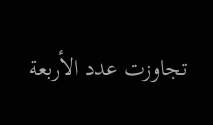تجاوزت عدد الأربعة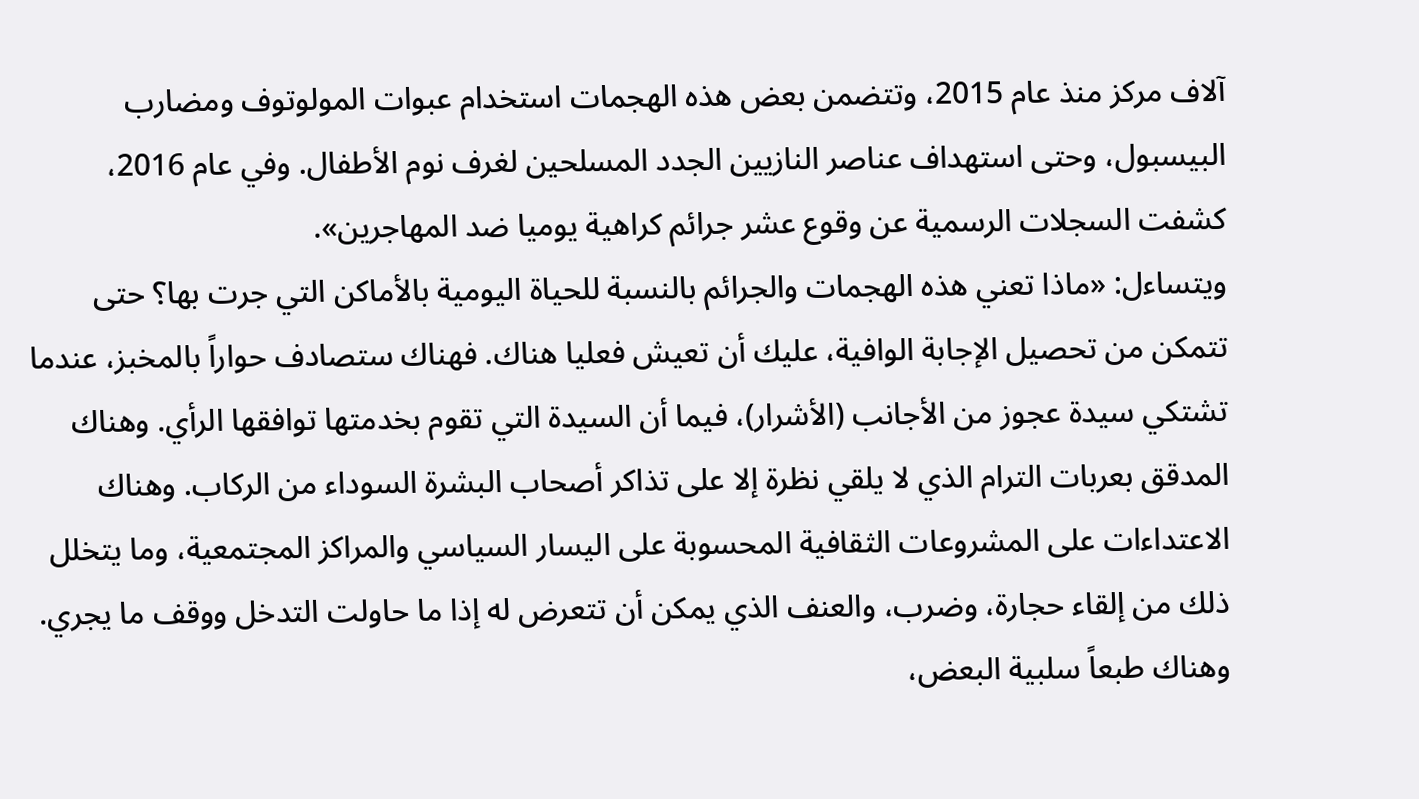آلاف مركز منذ عام 2015، وتتضمن بعض هذه الهجمات استخدام عبوات المولوتوف ومضارب البيسبول، وحتى استهداف عناصر النازيين الجدد المسلحين لغرف نوم الأطفال. وفي عام 2016، كشفت السجلات الرسمية عن وقوع عشر جرائم كراهية يوميا ضد المهاجرين».
ويتساءل: «ماذا تعني هذه الهجمات والجرائم بالنسبة للحياة اليومية بالأماكن التي جرت بها؟ حتى تتمكن من تحصيل الإجابة الوافية، عليك أن تعيش فعليا هناك. فهناك ستصادف حواراً بالمخبز، عندما تشتكي سيدة عجوز من الأجانب (الأشرار)، فيما أن السيدة التي تقوم بخدمتها توافقها الرأي. وهناك المدقق بعربات الترام الذي لا يلقي نظرة إلا على تذاكر أصحاب البشرة السوداء من الركاب. وهناك الاعتداءات على المشروعات الثقافية المحسوبة على اليسار السياسي والمراكز المجتمعية، وما يتخلل ذلك من إلقاء حجارة، وضرب، والعنف الذي يمكن أن تتعرض له إذا ما حاولت التدخل ووقف ما يجري. وهناك طبعاً سلبية البعض،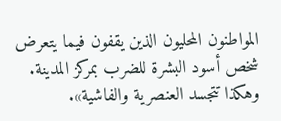المواطنون المحليون الذين يقفون فيما يتعرض شخص أسود البشرة للضرب بمركز المدينة. وهكذا تتجسد العنصرية والفاشية».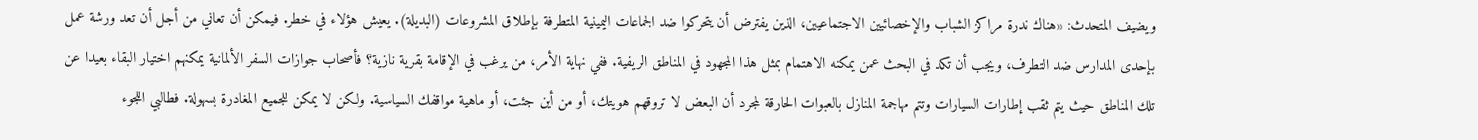ويضيف المتحدث: «هناك ندرة مراكز الشباب والإخصائيين الاجتماعيين، الذين يفترض أن يتحركوا ضد الجماعات اليمينية المتطرفة بإطلاق المشروعات (البديلة). يعيش هؤلاء في خطر. فيمكن أن تعاني من أجل أن تعد ورشة عمل بإحدى المدارس ضد التطرف، ويجب أن تكد في البحث عمن يمكنه الاهتمام بمثل هذا المجهود في المناطق الريفية. ففي نهاية الأمر، من يرغب في الإقامة بقرية نازية؟ فأصحاب جوازات السفر الألمانية يمكنهم اختيار البقاء بعيدا عن تلك المناطق حيث يتم ثقب إطارات السيارات وتتم مهاجمة المنازل بالعبوات الحارقة لمجرد أن البعض لا تروقهم هويتك، أو من أين جئت، أو ماهية مواقفك السياسية. ولكن لا يمكن للجميع المغادرة بسهولة. فطالبي اللجوء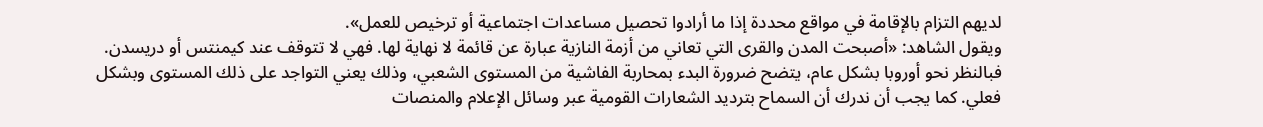لديهم التزام بالإقامة في مواقع محددة إذا ما أرادوا تحصيل مساعدات اجتماعية أو ترخيص للعمل».
ويقول الشاهد: «أصبحت المدن والقرى التي تعاني من أزمة النازية عبارة عن قائمة لا نهاية لها. فهي لا تتوقف عند كيمنتس أو دريسدن. فبالنظر نحو أوروبا بشكل عام، يتضح ضرورة البدء بمحاربة الفاشية من المستوى الشعبي، وذلك يعني التواجد على ذلك المستوى وبشكل فعلي. كما يجب أن ندرك أن السماح بترديد الشعارات القومية عبر وسائل الإعلام والمنصات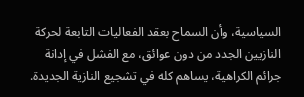السياسية، وأن السماح بعقد الفعاليات التابعة لحركة النازيين الجدد من دون عوائق، مع الفشل في إدانة جرائم الكراهية، يساهم كله في تشجيع النازية الجديدة.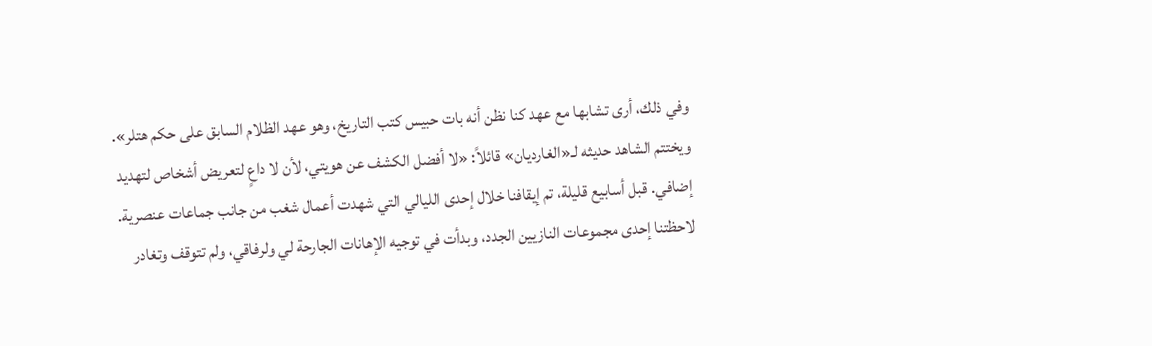وفي ذلك، أرى تشابها مع عهد كنا نظن أنه بات حبيس كتب التاريخ، وهو عهد الظلام السابق على حكم هتلر».
ويختتم الشاهد حديثه لـ«الغارديان» قائلاً: «لا أفضل الكشف عن هويتي، لأن لا داعٍ لتعريض أشخاص لتهديد إضافي. قبل أسابيع قليلة، تم إيقافنا خلال إحدى الليالي التي شهدت أعمال شغب من جانب جماعات عنصرية. لاحظتنا إحدى مجموعات النازيين الجدد، وبدأت في توجيه الإهانات الجارحة لي ولرفاقي، ولم تتوقف وتغادر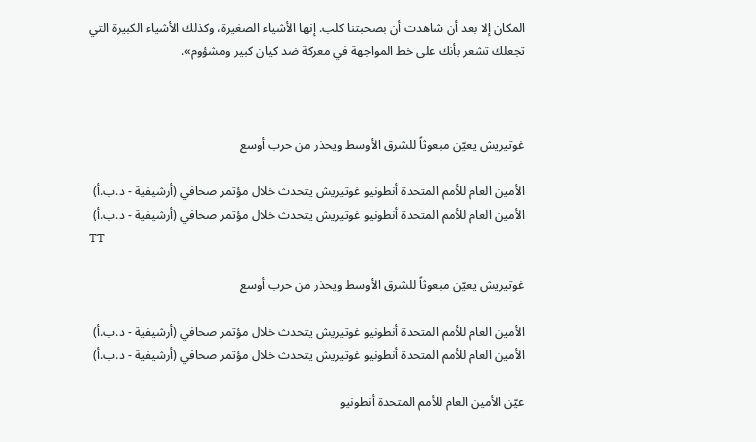المكان إلا بعد أن شاهدت أن بصحبتنا كلب. إنها الأشياء الصغيرة، وكذلك الأشياء الكبيرة التي تجعلك تشعر بأنك على خط المواجهة في معركة ضد كيان كبير ومشؤوم».



غوتيريش يعيّن مبعوثاً للشرق الأوسط ويحذر من حرب أوسع

الأمين العام للأمم المتحدة أنطونيو غوتيريش يتحدث خلال مؤتمر صحافي (أرشيفية - د.ب.أ)
الأمين العام للأمم المتحدة أنطونيو غوتيريش يتحدث خلال مؤتمر صحافي (أرشيفية - د.ب.أ)
TT

غوتيريش يعيّن مبعوثاً للشرق الأوسط ويحذر من حرب أوسع

الأمين العام للأمم المتحدة أنطونيو غوتيريش يتحدث خلال مؤتمر صحافي (أرشيفية - د.ب.أ)
الأمين العام للأمم المتحدة أنطونيو غوتيريش يتحدث خلال مؤتمر صحافي (أرشيفية - د.ب.أ)

عيّن الأمين العام للأمم المتحدة أنطونيو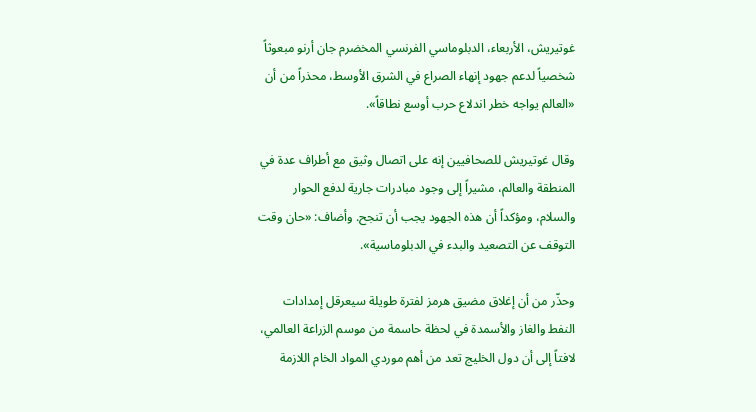غوتيريش، الأربعاء، الدبلوماسي الفرنسي المخضرم جان أرنو مبعوثاً شخصياً لدعم جهود إنهاء الصراع في الشرق الأوسط، محذراً من أن «العالم يواجه خطر اندلاع حرب أوسع نطاقاً».

وقال غوتيريش للصحافيين إنه على اتصال وثيق مع أطراف عدة في المنطقة والعالم، مشيراً إلى وجود مبادرات جارية لدفع الحوار والسلام، ومؤكداً أن هذه الجهود يجب أن تنجح. وأضاف: «حان وقت التوقف عن التصعيد والبدء في الدبلوماسية».

وحذّر من أن إغلاق مضيق هرمز لفترة طويلة سيعرقل إمدادات النفط والغاز والأسمدة في لحظة حاسمة من موسم الزراعة العالمي، لافتاً إلى أن دول الخليج تعد من أهم موردي المواد الخام اللازمة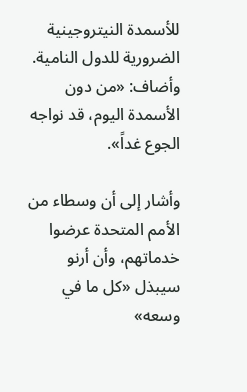للأسمدة النيتروجينية الضرورية للدول النامية. وأضاف: «من دون الأسمدة اليوم، قد نواجه الجوع غداً».

وأشار إلى أن وسطاء من الأمم المتحدة عرضوا خدماتهم، وأن أرنو سيبذل «كل ما في وسعه»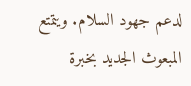لدعم جهود السلام. ويتمتع المبعوث الجديد بخبرة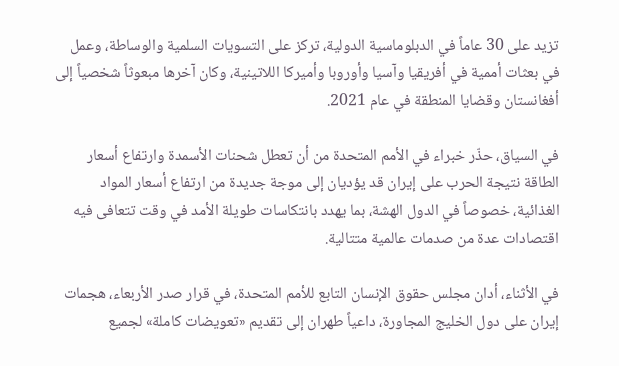تزيد على 30 عاماً في الدبلوماسية الدولية، تركز على التسويات السلمية والوساطة، وعمل في بعثات أممية في أفريقيا وآسيا وأوروبا وأميركا اللاتينية، وكان آخرها مبعوثاً شخصياً إلى أفغانستان وقضايا المنطقة في عام 2021.

في السياق، حذّر خبراء في الأمم المتحدة من أن تعطل شحنات الأسمدة وارتفاع أسعار الطاقة نتيجة الحرب على إيران قد يؤديان إلى موجة جديدة من ارتفاع أسعار المواد الغذائية، خصوصاً في الدول الهشة، بما يهدد بانتكاسات طويلة الأمد في وقت تتعافى فيه اقتصادات عدة من صدمات عالمية متتالية.

في الأثناء، أدان مجلس حقوق الإنسان التابع للأمم المتحدة، في قرار صدر الأربعاء، هجمات إيران على دول الخليج المجاورة، داعياً طهران إلى تقديم «تعويضات كاملة» لجميع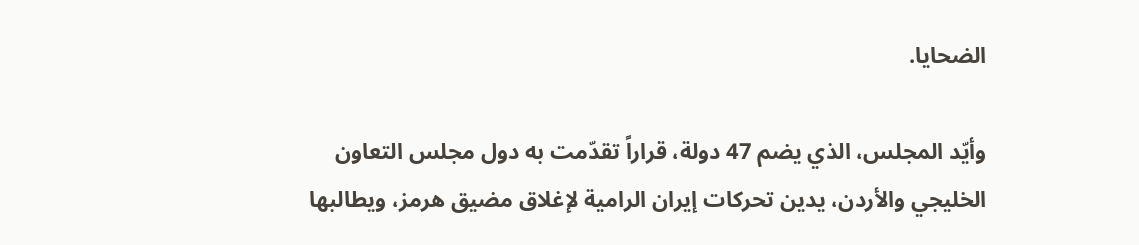الضحايا.

وأيّد المجلس، الذي يضم 47 دولة، قراراً تقدّمت به دول مجلس التعاون الخليجي والأردن، يدين تحركات إيران الرامية لإغلاق مضيق هرمز، ويطالبها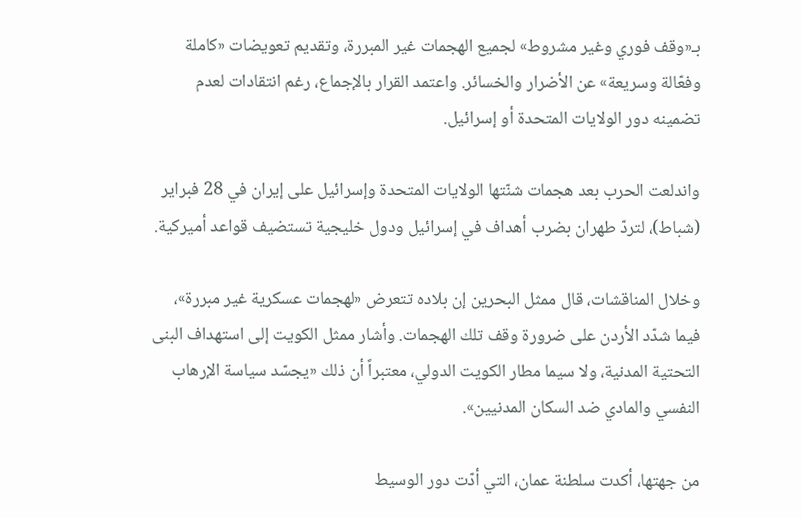بـ«وقف فوري وغير مشروط» لجميع الهجمات غير المبررة، وتقديم تعويضات «كاملة وفعّالة وسريعة» عن الأضرار والخسائر. واعتمد القرار بالإجماع، رغم انتقادات لعدم تضمينه دور الولايات المتحدة أو إسرائيل.

واندلعت الحرب بعد هجمات شنّتها الولايات المتحدة وإسرائيل على إيران في 28 فبراير (شباط)، لتردّ طهران بضرب أهداف في إسرائيل ودول خليجية تستضيف قواعد أميركية.

وخلال المناقشات، قال ممثل البحرين إن بلاده تتعرض «لهجمات عسكرية غير مبررة»، فيما شدّد الأردن على ضرورة وقف تلك الهجمات. وأشار ممثل الكويت إلى استهداف البنى التحتية المدنية، ولا سيما مطار الكويت الدولي، معتبراً أن ذلك «يجسّد سياسة الإرهاب النفسي والمادي ضد السكان المدنيين».

من جهتها، أكدت سلطنة عمان، التي أدّت دور الوسيط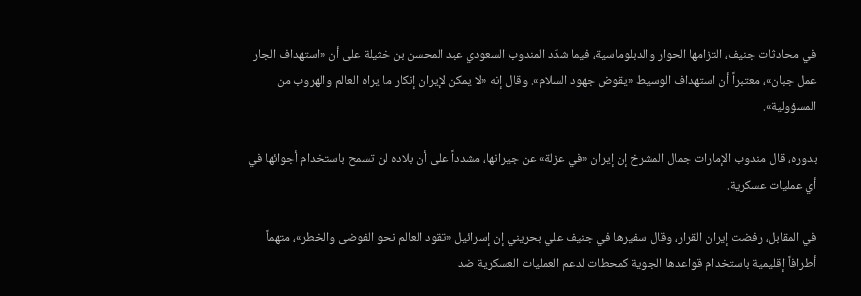في محادثات جنيف، التزامها الحوار والدبلوماسية، فيما شدّد المندوب السعودي عبد المحسن بن خثيلة على أن «استهداف الجار عمل جبان»، معتبراً أن استهداف الوسيط «يقوض جهود السلام». وقال إنه «لا يمكن لإيران إنكار ما يراه العالم والهروب من المسؤولية».

بدوره، قال مندوب الإمارات جمال المشرخ إن إيران «في عزلة» عن جيرانها، مشدداً على أن بلاده لن تسمح باستخدام أجوائها في أي عمليات عسكرية.

في المقابل، رفضت إيران القرار، وقال سفيرها في جنيف علي بحريني إن إسرائيل «تقود العالم نحو الفوضى والخطر»، متهماً أطرافاً إقليمية باستخدام قواعدها الجوية كمحطات لدعم العمليات العسكرية ضد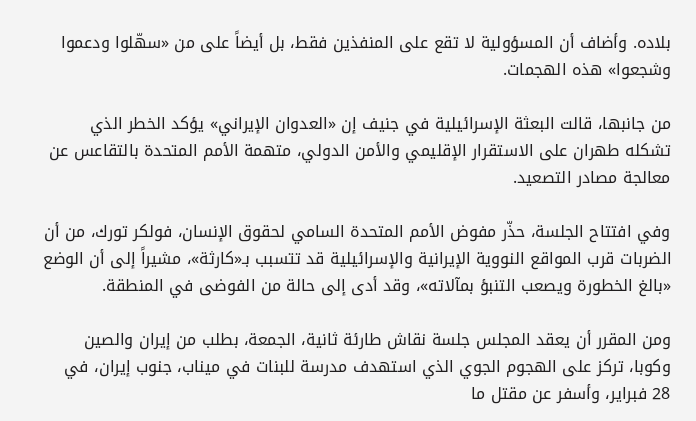بلاده. وأضاف أن المسؤولية لا تقع على المنفذين فقط، بل أيضاً على من «سهّلوا ودعموا وشجعوا» هذه الهجمات.

من جانبها، قالت البعثة الإسرائيلية في جنيف إن «العدوان الإيراني» يؤكد الخطر الذي تشكله طهران على الاستقرار الإقليمي والأمن الدولي، متهمة الأمم المتحدة بالتقاعس عن معالجة مصادر التصعيد.

وفي افتتاح الجلسة، حذّر مفوض الأمم المتحدة السامي لحقوق الإنسان، فولكر تورك، من أن الضربات قرب المواقع النووية الإيرانية والإسرائيلية قد تتسبب بـ«كارثة»، مشيراً إلى أن الوضع «بالغ الخطورة ويصعب التنبؤ بمآلاته»، وقد أدى إلى حالة من الفوضى في المنطقة.

ومن المقرر أن يعقد المجلس جلسة نقاش طارئة ثانية، الجمعة، بطلب من إيران والصين وكوبا، تركز على الهجوم الجوي الذي استهدف مدرسة للبنات في ميناب، جنوب إيران، في 28 فبراير، وأسفر عن مقتل ما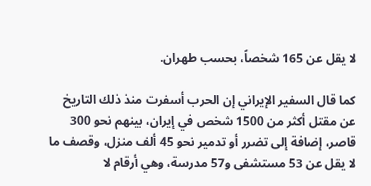لا يقل عن 165 شخصاً، بحسب طهران.

كما قال السفير الإيراني إن الحرب أسفرت منذ ذلك التاريخ عن مقتل أكثر من 1500 شخص في إيران، بينهم نحو 300 قاصر، إضافة إلى تضرر أو تدمير نحو 45 ألف منزل، وقصف ما لا يقل عن 53 مستشفى و57 مدرسة، وهي أرقام لا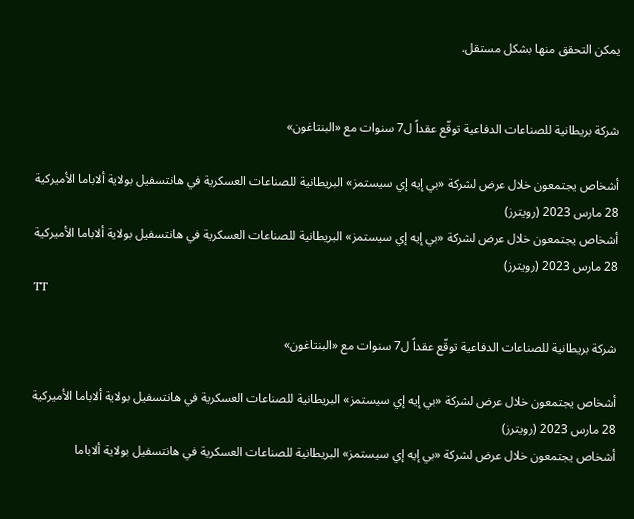يمكن التحقق منها بشكل مستقل.


شركة بريطانية للصناعات الدفاعية توقّع عقداً ل7 سنوات مع «البنتاغون»

أشخاص يجتمعون خلال عرض لشركة «بي إيه إي سيستمز» البريطانية للصناعات العسكرية في هانتسفيل بولاية ألاباما الأميركية 28 مارس 2023 (رويترز)
أشخاص يجتمعون خلال عرض لشركة «بي إيه إي سيستمز» البريطانية للصناعات العسكرية في هانتسفيل بولاية ألاباما الأميركية 28 مارس 2023 (رويترز)
TT

شركة بريطانية للصناعات الدفاعية توقّع عقداً ل7 سنوات مع «البنتاغون»

أشخاص يجتمعون خلال عرض لشركة «بي إيه إي سيستمز» البريطانية للصناعات العسكرية في هانتسفيل بولاية ألاباما الأميركية 28 مارس 2023 (رويترز)
أشخاص يجتمعون خلال عرض لشركة «بي إيه إي سيستمز» البريطانية للصناعات العسكرية في هانتسفيل بولاية ألاباما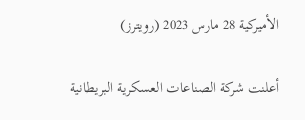الأميركية 28 مارس 2023 (رويترز)

أعلنت شركة الصناعات العسكرية البريطانية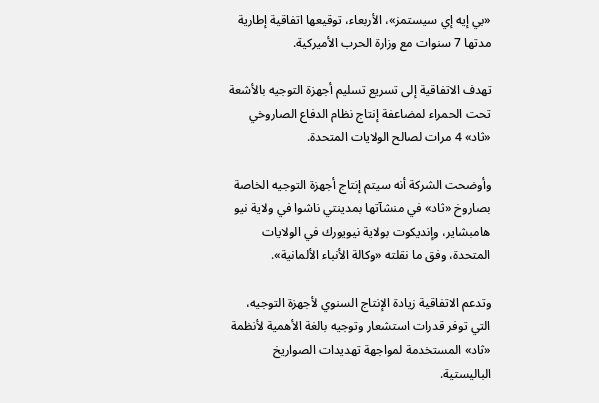«بي إيه إي سيستمز»، الأربعاء، توقيعها اتفاقية إطارية مدتها 7 سنوات مع وزارة الحرب الأميركية.

تهدف الاتفاقية إلى تسريع تسليم أجهزة التوجيه بالأشعة تحت الحمراء لمضاعفة إنتاج نظام الدفاع الصاروخي «ثاد» 4 مرات لصالح الولايات المتحدة.

وأوضحت الشركة أنه سيتم إنتاج أجهزة التوجيه الخاصة بصاروخ «ثاد» في منشآتها بمدينتي ناشوا في ولاية نيو هامبشاير، وإنديكوت بولاية نيويورك في الولايات المتحدة، وفق ما نقلته «وكالة الأنباء الألمانية».

وتدعم الاتفاقية زيادة الإنتاج السنوي لأجهزة التوجيه، التي توفر قدرات استشعار وتوجيه بالغة الأهمية لأنظمة «ثاد» المستخدمة لمواجهة تهديدات الصواريخ الباليستية.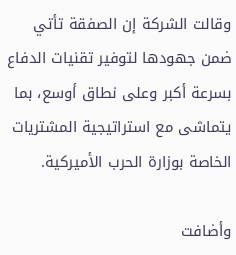وقالت الشركة إن الصفقة تأتي ضمن جهودها لتوفير تقنيات الدفاع بسرعة أكبر وعلى نطاق أوسع، بما يتماشى مع استراتيجية المشتريات الخاصة بوزارة الحرب الأميركية.

وأضافت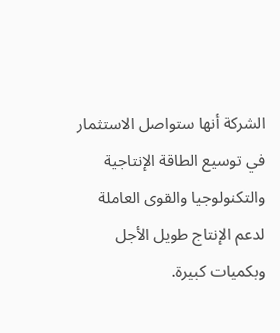الشركة أنها ستواصل الاستثمار في توسيع الطاقة الإنتاجية والتكنولوجيا والقوى العاملة لدعم الإنتاج طويل الأجل وبكميات كبيرة.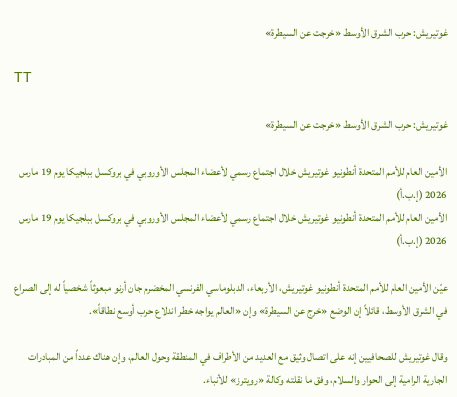غوتيريش: حرب الشرق الأوسط «خرجت عن السيطرة»

TT

غوتيريش: حرب الشرق الأوسط «خرجت عن السيطرة»

الأمين العام للأمم المتحدة أنطونيو غوتيريش خلال اجتماع رسمي لأعضاء المجلس الأوروبي في بروكسل ببلجيكا يوم 19 مارس 2026 (إ.ب.أ)
الأمين العام للأمم المتحدة أنطونيو غوتيريش خلال اجتماع رسمي لأعضاء المجلس الأوروبي في بروكسل ببلجيكا يوم 19 مارس 2026 (إ.ب.أ)

عيّن الأمين العام للأمم المتحدة أنطونيو غوتيريش، الأربعاء، الدبلوماسي الفرنسي ‌المخضرم جان أرنو ‌مبعوثاً شخصياً ‌له إلى الصراع في الشرق الأوسط، قائلاً إن الوضع «خرج عن السيطرة» وإن «العالم ‌يواجه ‌خطر اندلاع ‌حرب ‌أوسع نطاقاً».

وقال غوتيريش للصحافيين إنه على ‌اتصال وثيق مع العديد من الأطراف في المنطقة وحول العالم، وإن هناك عدداً من المبادرات الجارية الرامية إلى الحوار والسلام، وفق ما نقلته وكالة «رويترز» للأنباء.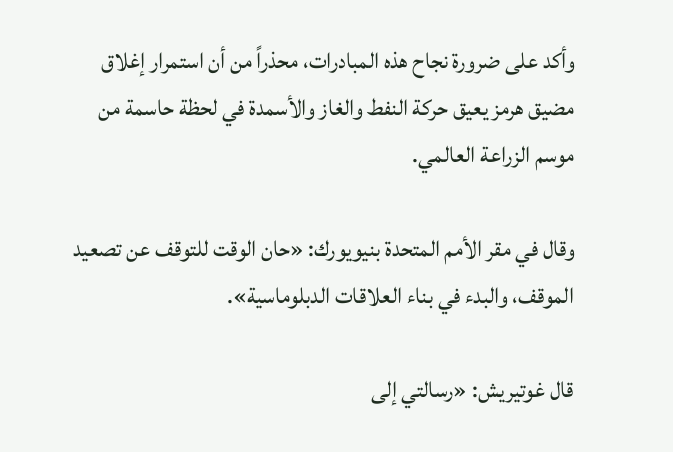وأكد على ضرورة نجاح هذه المبادرات، محذراً من أن استمرار إغلاق مضيق هرمز يعيق حركة النفط والغاز والأسمدة في لحظة حاسمة من موسم الزراعة العالمي.

وقال في مقر الأمم المتحدة بنيويورك: «حان الوقت للتوقف عن تصعيد الموقف، والبدء في بناء العلاقات الدبلوماسية».

قال غوتيريش: «رسالتي إلى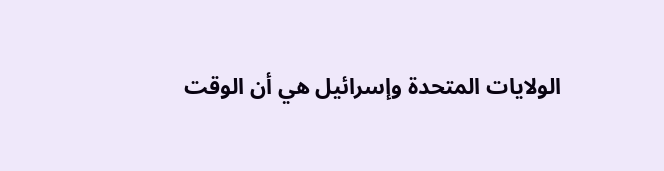الولايات المتحدة وإسرائيل هي أن الوقت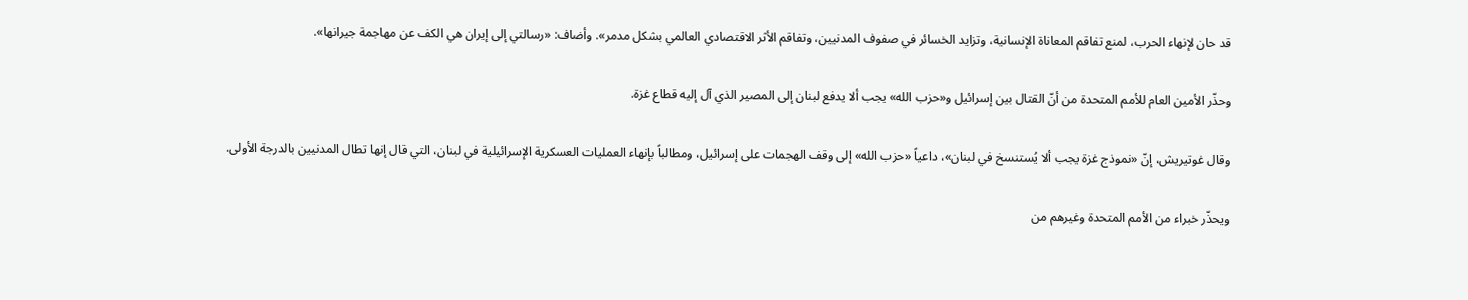قد حان لإنهاء الحرب، لمنع تفاقم المعاناة الإنسانية، وتزايد الخسائر في صفوف المدنيين، وتفاقم الأثر الاقتصادي العالمي بشكل مدمر». وأضاف: «رسالتي إلى إيران هي الكف عن مهاجمة جيرانها».

وحذّر الأمين العام للأمم المتحدة من أنّ القتال بين إسرائيل و«حزب الله» يجب ألا يدفع لبنان إلى المصير الذي آل إليه قطاع غزة.

وقال غوتيريش، إنّ «نموذج غزة يجب ألا يُستنسخ في لبنان»، داعياً «حزب الله» إلى وقف الهجمات على إسرائيل، ومطالباً بإنهاء العمليات العسكرية الإسرائيلية في لبنان، التي قال إنها تطال المدنيين بالدرجة الأولى.

ويحذّر خبراء من الأمم المتحدة وغيرهم من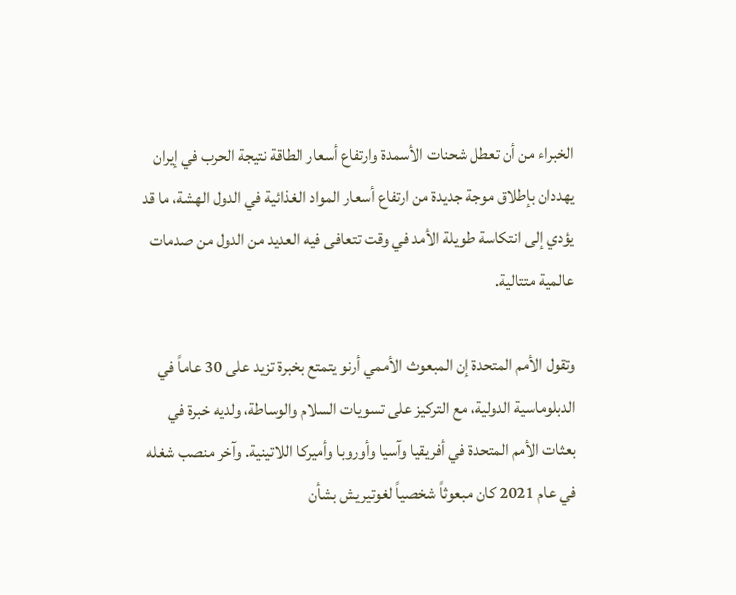الخبراء من أن تعطل شحنات الأسمدة وارتفاع أسعار الطاقة نتيجة الحرب في إيران يهددان بإطلاق موجة جديدة من ارتفاع أسعار المواد الغذائية في الدول الهشة، ما قد يؤدي إلى انتكاسة طويلة الأمد في وقت تتعافى فيه العديد من الدول من صدمات عالمية متتالية.

وتقول الأمم المتحدة إن المبعوث الأممي أرنو يتمتع بخبرة تزيد على 30 عاماً في الدبلوماسية الدولية، مع التركيز على تسويات السلام والوساطة، ولديه خبرة في بعثات الأمم المتحدة في أفريقيا وآسيا وأوروبا وأميركا اللاتينية. وآخر منصب شغله في عام 2021 كان مبعوثاً شخصياً لغوتيريش بشأن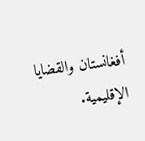أفغانستان والقضايا الإقليمية.